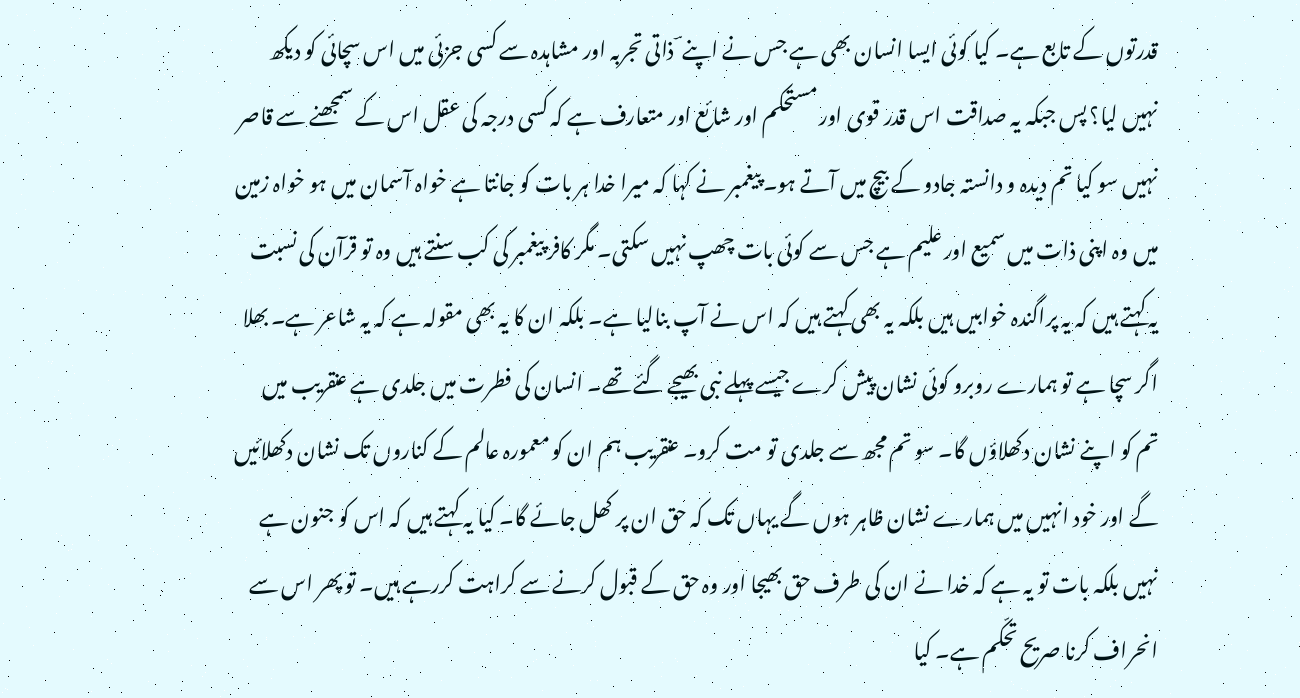قدرتوں کے تابع ہے۔ کیا کوئی ایسا انسان بھی ہے جس نے اپنے ؔ ذاتی تجربہ اور مشاہدہ سے کسی جزئی میں اس سچائی کو دیکھ نہیں لیا؟ پس جبکہ یہ صداقت اس قدر قوی اور مستحکم اور شائع اور متعارف ہے کہ کسی درجہ کی عقل اس کے سمجھنے سے قاصر نہیں سو کیا تم دیدہ و دانستہ جادو کے بیچ میں آتے ہو۔ پیغمبر نے کہا کہ میرا خدا ہر بات کو جانتا ہے خواہ آسمان میں ہو خواہ زمین میں وہ اپنی ذات میں سمیع اور علیم ہے جس سے کوئی بات چھپ نہیں سکتی۔ مگر کافر پیغمبر کی کب سنتے ہیں وہ تو قرآن کی نسبت یہ کہتے ہیں کہ یہ پراگندہ خوابیں ہیں بلکہ یہ بھی کہتے ہیں کہ اس نے آپ بنالیا ہے۔ بلکہ ان کا یہ بھی مقولہ ہے کہ یہ شاعر ہے۔ بھلا اگر سچا ہے تو ہمارے روبرو کوئی نشان پیش کرے جیسے پہلے نبی بھیجے گئے تھے۔ انسان کی فطرت میں جلدی ہے عنقریب میں تم کو اپنے نشان دکھلاؤں گا۔ سو تم مجھ سے جلدی تو مت کرو۔ عنقریب ہم ان کو معمورہ عالم کے کناروں تک نشان دکھلائیں گے اور خود انہیں میں ہمارے نشان ظاہر ہوں گے یہاں تک کہ حق ان پر کھل جائے گا۔ کیا یہ کہتے ہیں کہ اس کو جنون ہے نہیں بلکہ بات تو یہ ہے کہ خدا نے ان کی طرف حق بھیجا اور وہ حق کے قبول کرنے سے کراہت کررہے ہیں۔ تو پھر اس سے انحراف کرنا صریح تحکّم ہے۔ کیا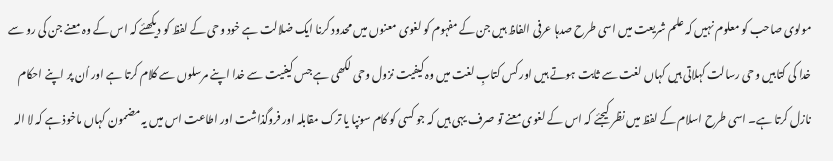مولوی صاحب کو معلوم نہیں کہ علم شریعت میں اسی طرح صدہا عرفی الفاظ ہیں جن کے مفہوم کو لغوی معنوں میں محدود کرنا ایک ضلالت ہے خود وحی کے لفظ کو دیکھئے کہ اس کے وہ معنے جن کی رو سے خدا کی کتابیں وحی رسالت کہلاتی ہیں کہاں لغت سے ثابت ہوتے ہیں اور کس کتابِ لغت میں وہ کیفیت نزول وحی لکھی ہے جس کیفیت سے خدا اپنے مرسلوں سے کلام کرتا ہے اور اُن پر اپنے احکام نازل کرتا ہے۔ اسی طرح اسلام کے لفظ میں نظر کیجئے کہ اس کے لغوی معنے تو صرف یہی ہیں کہ جو کسی کو کام سونپا یا ترک مقابلہ اور فروگذاشت اور اطاعت اس میں یہ مضمون کہاں ماخوذ ہے کہ لا الہ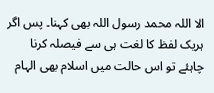الا اللہ محمد رسول اللہ بھی کہنا۔ پس اگر ہریک لفظ کا لغت ہی سے فیصلہ کرنا چاہئے تو اس حالت میں اسلام بھی الہام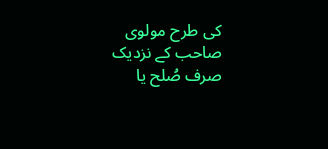کی طرح مولوی صاحب کے نزدیک صرف صُلح یا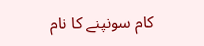کام سونپنے کا نام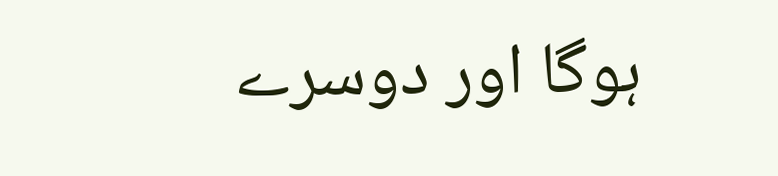ہوگا اور دوسرے